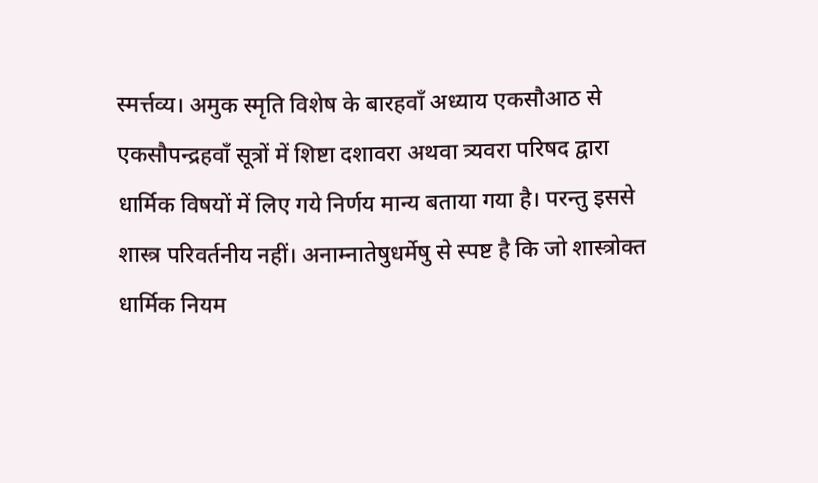स्मर्त्तव्य। अमुक स्मृति विशेष के बारहवाँ अध्याय एकसौआठ से एकसौपन्द्रहवाँ सूत्रों में शिष्टा दशावरा अथवा त्र्यवरा परिषद द्वारा धार्मिक विषयों में लिए गये निर्णय मान्य बताया गया है। परन्तु इससे शास्त्र परिवर्तनीय नहीं। अनाम्नातेषुधर्मेषु से स्पष्ट है कि जो शास्त्रोक्त धार्मिक नियम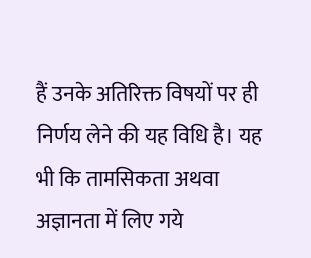हैं उनके अतिरिक्त विषयों पर ही निर्णय लेने की यह विधि है। यह भी कि तामसिकता अथवा अज्ञानता में लिए गये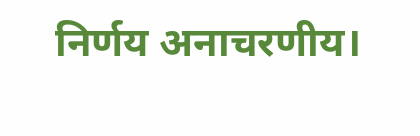निर्णय अनाचरणीय।